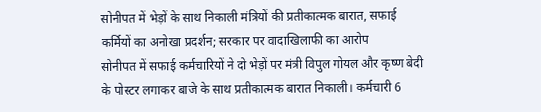सोनीपत में भेड़ों के साथ निकाली मंत्रियों की प्रतीकात्मक बारात, सफाई कर्मियों का अनोखा प्रदर्शन; सरकार पर वादाखिलाफी का आरोप
सोनीपत में सफाई कर्मचारियों ने दो भेड़ों पर मंत्री विपुल गोयल और कृष्ण बेदी के पोस्टर लगाकर बाजे के साथ प्रतीकात्मक बारात निकाली। कर्मचारी 6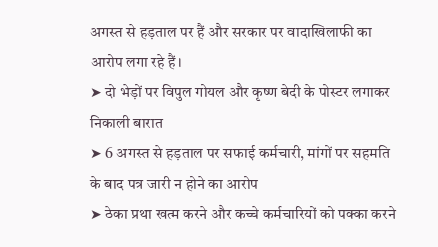अगस्त से हड़ताल पर हैं और सरकार पर वादाखिलाफी का आरोप लगा रहे हैं।
➤ दो भेड़ों पर विपुल गोयल और कृष्ण बेदी के पोस्टर लगाकर निकाली बारात
➤ 6 अगस्त से हड़ताल पर सफाई कर्मचारी, मांगों पर सहमति के बाद पत्र जारी न होने का आरोप
➤ ठेका प्रथा खत्म करने और कच्चे कर्मचारियों को पक्का करने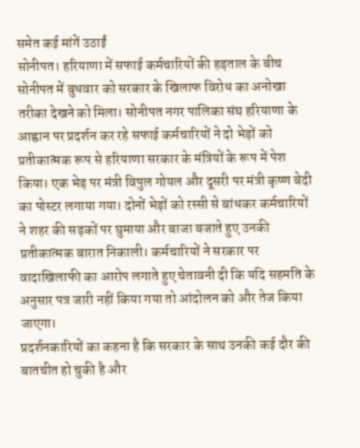समेत कई मांगें उठाईं
सोनीपत। हरियाणा में सफाई कर्मचारियों की हड़ताल के बीच सोनीपत में बुधवार को सरकार के खिलाफ विरोध का अनोखा तरीका देखने को मिला। सोनीपत नगर पालिका संघ हरियाणा के आह्वान पर प्रदर्शन कर रहे सफाई कर्मचारियों ने दो भेड़ों को प्रतीकात्मक रूप से हरियाणा सरकार के मंत्रियों के रूप में पेश किया। एक भेड़ पर मंत्री विपुल गोयल और दूसरी पर मंत्री कृष्ण बेदी का पोस्टर लगाया गया। दोनों भेड़ों को रस्सी से बांधकर कर्मचारियों ने शहर की सड़कों पर घुमाया और बाजा बजाते हुए उनकी प्रतीकात्मक बारात निकाली। कर्मचारियों ने सरकार पर वादाखिलाफी का आरोप लगाते हुए चेतावनी दी कि यदि सहमति के अनुसार पत्र जारी नहीं किया गया तो आंदोलन को और तेज किया जाएगा।
प्रदर्शनकारियों का कहना है कि सरकार के साथ उनकी कई दौर की बातचीत हो चुकी है और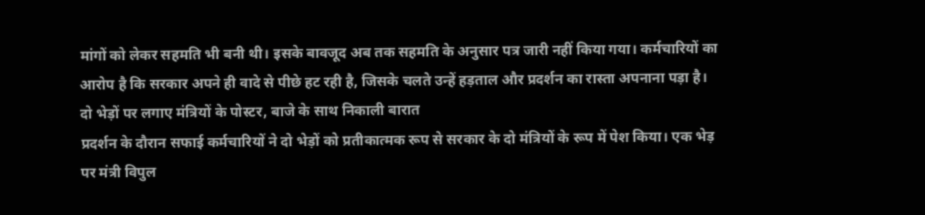मांगों को लेकर सहमति भी बनी थी। इसके बावजूद अब तक सहमति के अनुसार पत्र जारी नहीं किया गया। कर्मचारियों का आरोप है कि सरकार अपने ही वादे से पीछे हट रही है, जिसके चलते उन्हें हड़ताल और प्रदर्शन का रास्ता अपनाना पड़ा है।
दो भेड़ों पर लगाए मंत्रियों के पोस्टर, बाजे के साथ निकाली बारात
प्रदर्शन के दौरान सफाई कर्मचारियों ने दो भेड़ों को प्रतीकात्मक रूप से सरकार के दो मंत्रियों के रूप में पेश किया। एक भेड़ पर मंत्री विपुल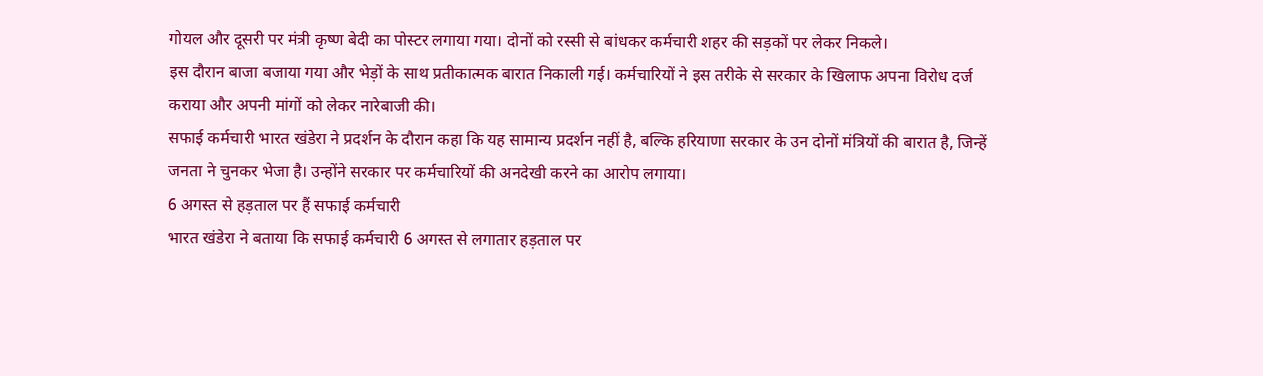गोयल और दूसरी पर मंत्री कृष्ण बेदी का पोस्टर लगाया गया। दोनों को रस्सी से बांधकर कर्मचारी शहर की सड़कों पर लेकर निकले।
इस दौरान बाजा बजाया गया और भेड़ों के साथ प्रतीकात्मक बारात निकाली गई। कर्मचारियों ने इस तरीके से सरकार के खिलाफ अपना विरोध दर्ज कराया और अपनी मांगों को लेकर नारेबाजी की।
सफाई कर्मचारी भारत खंडेरा ने प्रदर्शन के दौरान कहा कि यह सामान्य प्रदर्शन नहीं है, बल्कि हरियाणा सरकार के उन दोनों मंत्रियों की बारात है, जिन्हें जनता ने चुनकर भेजा है। उन्होंने सरकार पर कर्मचारियों की अनदेखी करने का आरोप लगाया।
6 अगस्त से हड़ताल पर हैं सफाई कर्मचारी
भारत खंडेरा ने बताया कि सफाई कर्मचारी 6 अगस्त से लगातार हड़ताल पर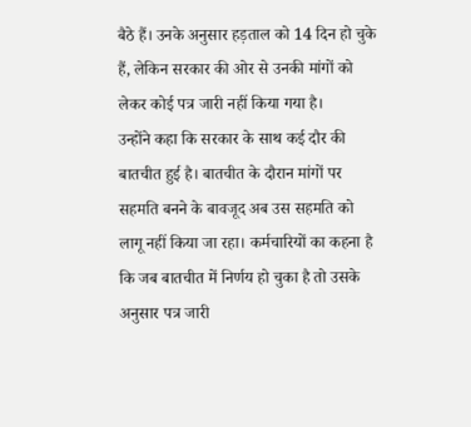बैठे हैं। उनके अनुसार हड़ताल को 14 दिन हो चुके हैं, लेकिन सरकार की ओर से उनकी मांगों को लेकर कोई पत्र जारी नहीं किया गया है।
उन्होंने कहा कि सरकार के साथ कई दौर की बातचीत हुई है। बातचीत के दौरान मांगों पर सहमति बनने के बावजूद अब उस सहमति को लागू नहीं किया जा रहा। कर्मचारियों का कहना है कि जब बातचीत में निर्णय हो चुका है तो उसके अनुसार पत्र जारी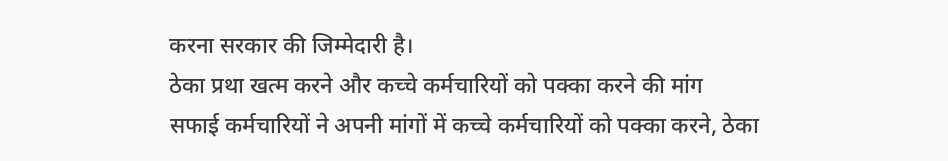करना सरकार की जिम्मेदारी है।
ठेका प्रथा खत्म करने और कच्चे कर्मचारियों को पक्का करने की मांग
सफाई कर्मचारियों ने अपनी मांगों में कच्चे कर्मचारियों को पक्का करने, ठेका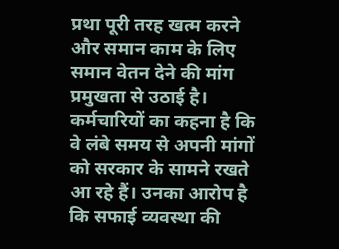प्रथा पूरी तरह खत्म करने और समान काम के लिए समान वेतन देने की मांग प्रमुखता से उठाई है।
कर्मचारियों का कहना है कि वे लंबे समय से अपनी मांगों को सरकार के सामने रखते आ रहे हैं। उनका आरोप है कि सफाई व्यवस्था की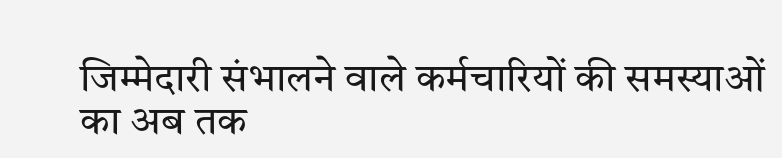जिम्मेदारी संभालने वाले कर्मचारियों की समस्याओं का अब तक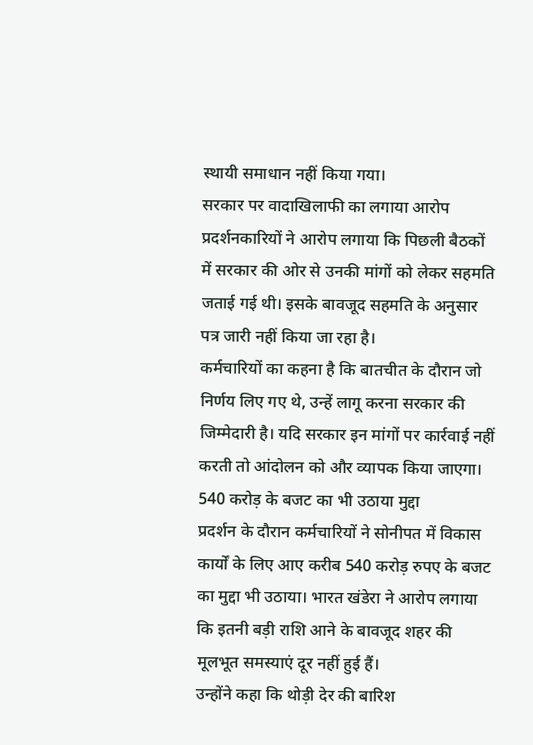स्थायी समाधान नहीं किया गया।
सरकार पर वादाखिलाफी का लगाया आरोप
प्रदर्शनकारियों ने आरोप लगाया कि पिछली बैठकों में सरकार की ओर से उनकी मांगों को लेकर सहमति जताई गई थी। इसके बावजूद सहमति के अनुसार पत्र जारी नहीं किया जा रहा है।
कर्मचारियों का कहना है कि बातचीत के दौरान जो निर्णय लिए गए थे, उन्हें लागू करना सरकार की जिम्मेदारी है। यदि सरकार इन मांगों पर कार्रवाई नहीं करती तो आंदोलन को और व्यापक किया जाएगा।
540 करोड़ के बजट का भी उठाया मुद्दा
प्रदर्शन के दौरान कर्मचारियों ने सोनीपत में विकास कार्यों के लिए आए करीब 540 करोड़ रुपए के बजट का मुद्दा भी उठाया। भारत खंडेरा ने आरोप लगाया कि इतनी बड़ी राशि आने के बावजूद शहर की मूलभूत समस्याएं दूर नहीं हुई हैं।
उन्होंने कहा कि थोड़ी देर की बारिश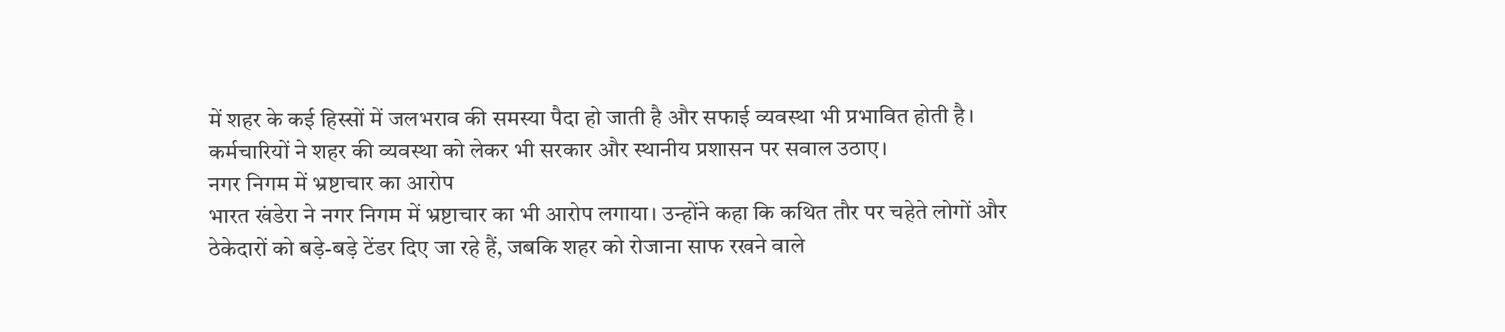में शहर के कई हिस्सों में जलभराव की समस्या पैदा हो जाती है और सफाई व्यवस्था भी प्रभावित होती है। कर्मचारियों ने शहर की व्यवस्था को लेकर भी सरकार और स्थानीय प्रशासन पर सवाल उठाए।
नगर निगम में भ्रष्टाचार का आरोप
भारत खंडेरा ने नगर निगम में भ्रष्टाचार का भी आरोप लगाया। उन्होंने कहा कि कथित तौर पर चहेते लोगों और ठेकेदारों को बड़े-बड़े टेंडर दिए जा रहे हैं, जबकि शहर को रोजाना साफ रखने वाले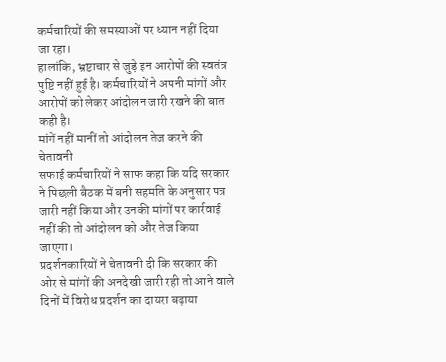कर्मचारियों की समस्याओं पर ध्यान नहीं दिया जा रहा।
हालांकि, भ्रष्टाचार से जुड़े इन आरोपों की स्वतंत्र पुष्टि नहीं हुई है। कर्मचारियों ने अपनी मांगों और आरोपों को लेकर आंदोलन जारी रखने की बात कही है।
मांगें नहीं मानीं तो आंदोलन तेज करने की चेतावनी
सफाई कर्मचारियों ने साफ कहा कि यदि सरकार ने पिछली बैठक में बनी सहमति के अनुसार पत्र जारी नहीं किया और उनकी मांगों पर कार्रवाई नहीं की तो आंदोलन को और तेज किया जाएगा।
प्रदर्शनकारियों ने चेतावनी दी कि सरकार की ओर से मांगों की अनदेखी जारी रही तो आने वाले दिनों में विरोध प्रदर्शन का दायरा बढ़ाया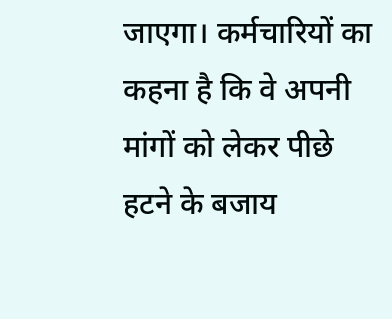जाएगा। कर्मचारियों का कहना है कि वे अपनी मांगों को लेकर पीछे हटने के बजाय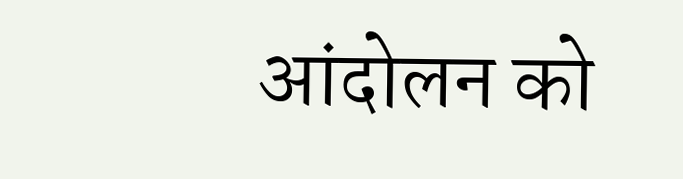आंदोलन को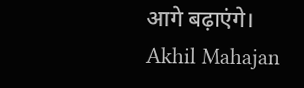आगे बढ़ाएंगे।
Akhil Mahajan